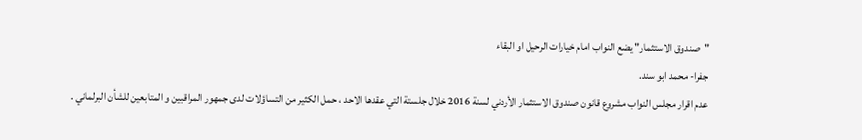"صندوق الاستثمار" يضع النواب امام خيارات الرحيل او البقاء
جفرا- محمد ابو سند.
عدم اقرار مجلس النواب مشروع قانون صندوق الاستثمار الأردني لسنة 2016 خلال جلستة التي عقدها الاحد ، حمل الكثير من التساؤلات لدى جمهور المراقبين و المتابعين للشأن البرلماني .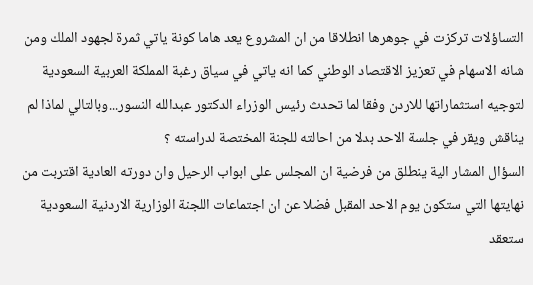التساؤلات تركزت في جوهرها انطلاقا من ان المشروع يعد هاما كونة ياتي ثمرة لجهود الملك ومن شانه الاسهام في تعزيز الاقتصاد الوطني كما انه ياتي في سياق رغبة المملكة العربية السعودية لتوجيه استثماراتها للاردن وفقا لما تحدث رئيس الوزراء الدكتور عبدالله النسور...وبالتالي لماذا لم يناقش ويقر في جلسة الاحد بدلا من احالته للجنة المختصة لدراسته ؟
السؤال المشار الية ينطلق من فرضية ان المجلس على ابواب الرحيل وان دورته العادية اقتربت من نهايتها التي ستكون يوم الاحد المقبل فضلا عن ان اجتماعات اللجنة الوزارية الاردنية السعودية ستعقد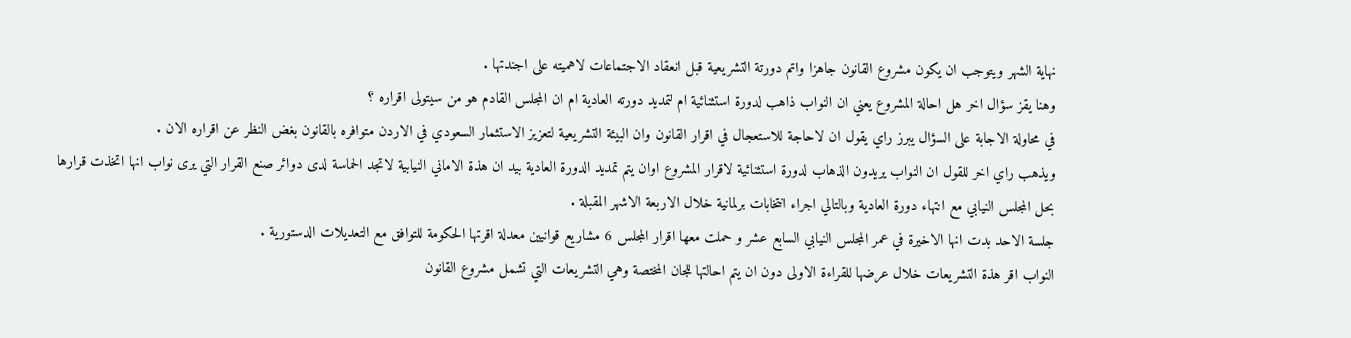نهاية الشهر ويتوجب ان يكون مشروع القانون جاهزا واتم دورتة التشريعية قبل انعقاد الاجتماعات لاهميته على اجندتها .
وهنا يقز سؤال اخر هل احالة المشروع يعني ان النواب ذاهب لدورة استثنائية ام لتمديد دورته العادية ام ان المجلس القادم هو من سيتولى اقراره ؟
في محاولة الاجابة على السؤال يبرز راي يقول ان لاحاجة للاستعجال في اقرار القانون وان البيئة التشريعية لتعزيز الاستثمار السعودي في الاردن متوافره بالقانون بغض النظر عن اقراره الان .
ويذهب راي اخر للقول ان النواب يريدون الذهاب لدورة استثنائية لاقرار المشروع اوان يتم تمديد الدورة العادية بيد ان هذة الاماني النيابية لاتجد الحماسة لدى دوائر صنع القرار التي يرى نواب انها اتخذت قرارها بحل المجلس النيابي مع انتهاء دورة العادية وبالتالي اجراء انتخابات برلمانية خلال الاربعة الاشهر المقبلة .
جلسة الاحد بدت انها الاخيرة في عمر المجلس النيابي السابع عشر و حملت معها اقرار المجلس 6 مشاريع قوانيين معدلة اقرتها الحكومة للتوافق مع التعديلات الدستورية .
النواب اقر هذة التشريعات خلال عرضها للقراءة الاولى دون ان يتم احالتها للجان المختصة وهي التشريعات التي تشمل مشروع القانون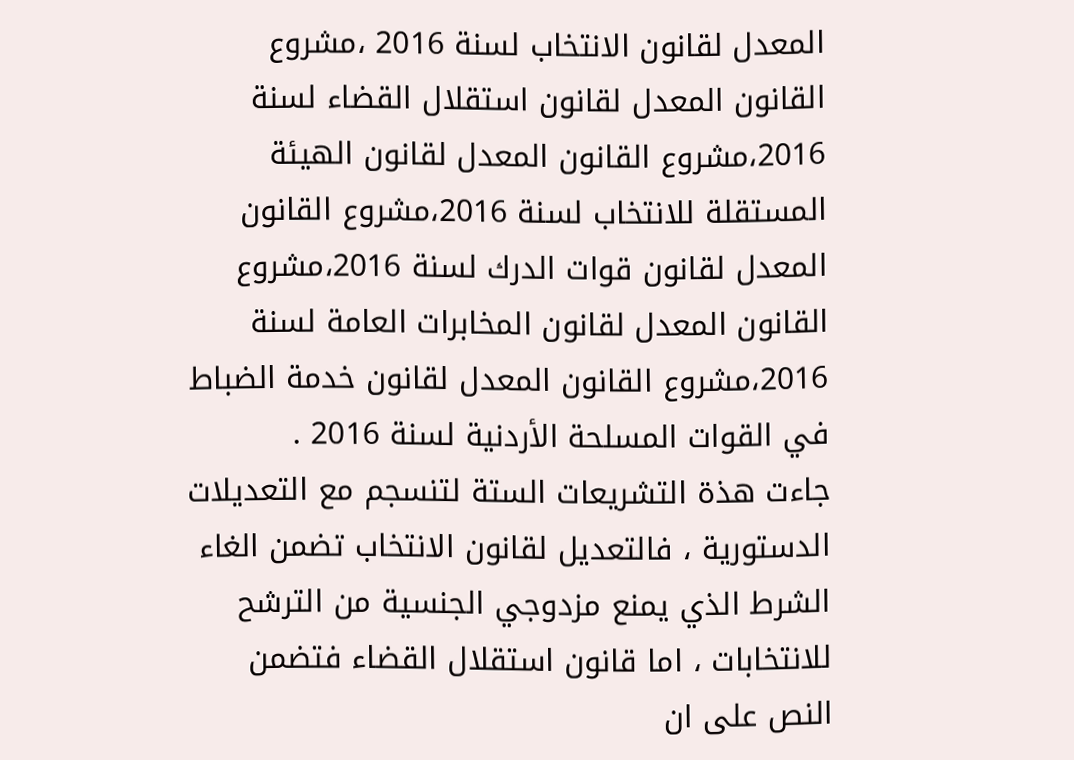المعدل لقانون الانتخاب لسنة 2016 ،مشروع القانون المعدل لقانون استقلال القضاء لسنة 2016،مشروع القانون المعدل لقانون الهيئة المستقلة للانتخاب لسنة 2016،مشروع القانون المعدل لقانون قوات الدرك لسنة 2016،مشروع القانون المعدل لقانون المخابرات العامة لسنة 2016،مشروع القانون المعدل لقانون خدمة الضباط في القوات المسلحة الأردنية لسنة 2016 .
جاءت هذة التشريعات الستة لتنسجم مع التعديلات الدستورية ، فالتعديل لقانون الانتخاب تضمن الغاء الشرط الذي يمنع مزدوجي الجنسية من الترشح للانتخابات ، اما قانون استقلال القضاء فتضمن النص على ان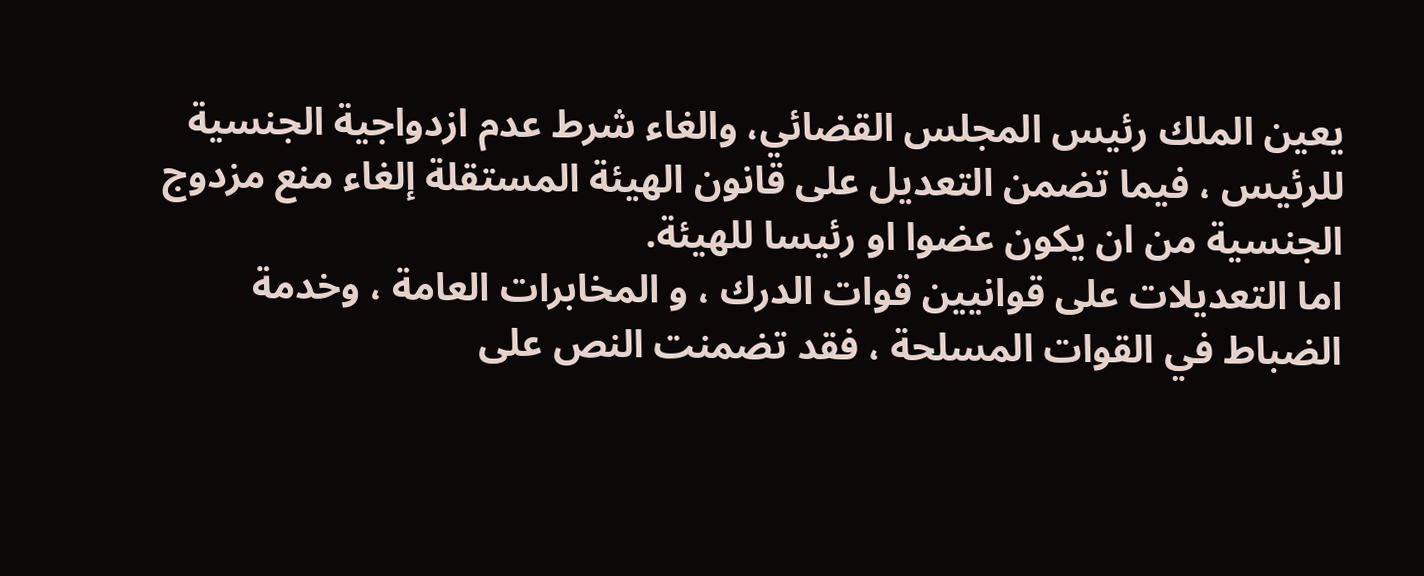يعين الملك رئيس المجلس القضائي، والغاء شرط عدم ازدواجية الجنسية للرئيس ، فيما تضمن التعديل على قانون الهيئة المستقلة إلغاء منع مزدوج الجنسية من ان يكون عضوا او رئيسا للهيئة.
اما التعديلات على قوانيين قوات الدرك ، و المخابرات العامة ، وخدمة الضباط في القوات المسلحة ، فقد تضمنت النص على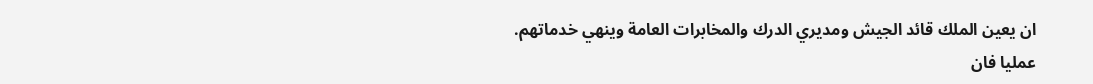ان يعين الملك قائد الجيش ومديري الدرك والمخابرات العامة وينهي خدماتهم.
عمليا فان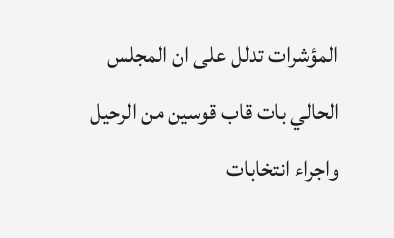المؤشرات تدلل على ان المجلس الحالي بات قاب قوسين من الرحيل واجراء انتخابات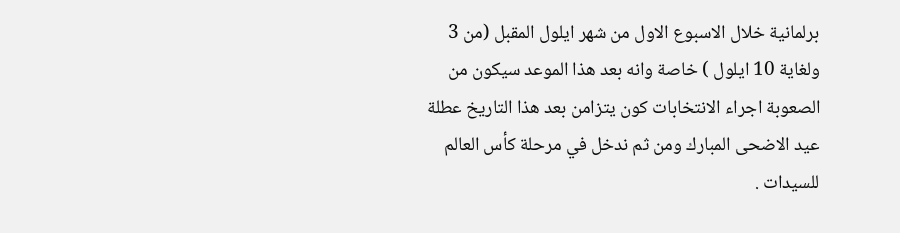برلمانية خلال الاسبوع الاول من شهر ايلول المقبل (من 3 ولغاية 10 ايلول ) خاصة وانه بعد هذا الموعد سيكون من الصعوبة اجراء الانتخابات كون يتزامن بعد هذا التاريخ عطلة عيد الاضحى المبارك ومن ثم ندخل في مرحلة كأس العالم للسيدات .